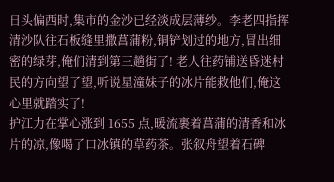日头偏西时,集市的金沙已经淡成层薄纱。李老四指挥清沙队往石板缝里撒菖蒲粉,铜铲划过的地方,冒出细密的绿芽,俺们清到第三趟街了! 老人往药铺送昏迷村民的方向望了望,听说星潼妹子的冰片能救他们,俺这心里就踏实了!
护江力在掌心涨到 1655 点,暖流裹着菖蒲的清香和冰片的凉,像喝了口冰镇的草药茶。张叙舟望着石碑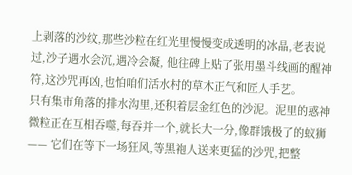上剥落的沙纹,那些沙粒在红光里慢慢变成透明的冰晶,老表说过,沙子遇水会沉,遇冷会凝, 他往碑上贴了张用墨斗线画的醒神符,这沙咒再凶,也怕咱们活水村的草木正气和匠人手艺。
只有集市角落的排水沟里,还积着层金红色的沙泥。泥里的惑神微粒正在互相吞噬,每吞并一个,就长大一分,像群饿极了的蚁狮 —— 它们在等下一场狂风,等黑袍人送来更猛的沙咒,把整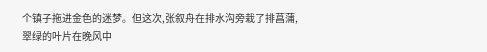个镇子拖进金色的迷梦。但这次,张叙舟在排水沟旁栽了排菖蒲,翠绿的叶片在晚风中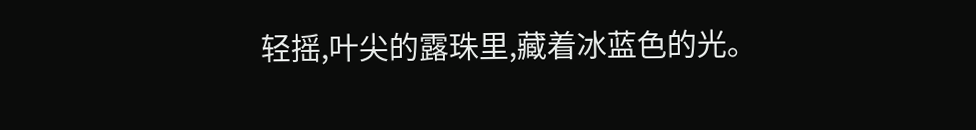轻摇,叶尖的露珠里,藏着冰蓝色的光。